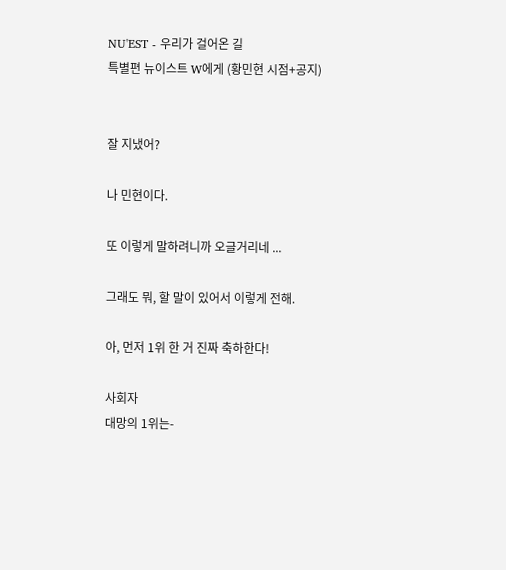NU'EST - 우리가 걸어온 길
특별편 뉴이스트 W에게 (황민현 시점+공지)


잘 지냈어?

나 민현이다.

또 이렇게 말하려니까 오글거리네 ...

그래도 뭐, 할 말이 있어서 이렇게 전해.

아, 먼저 1위 한 거 진짜 축하한다!

사회자
대망의 1위는-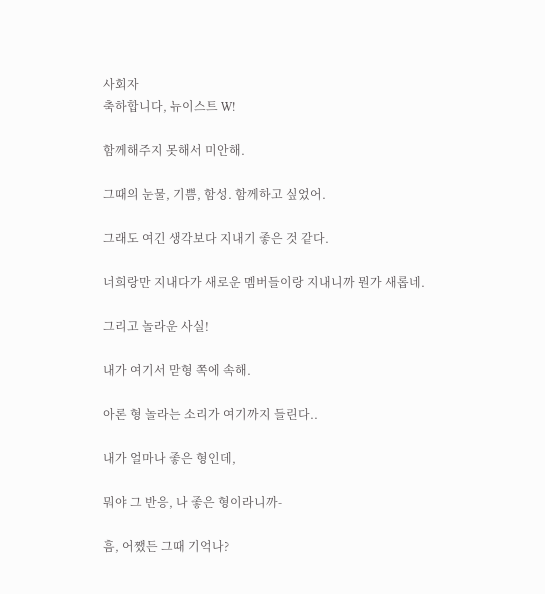사회자
축하합니다, 뉴이스트 W!

함께해주지 못해서 미안해.

그때의 눈물, 기쁨, 함성. 함께하고 싶었어.

그래도 여긴 생각보다 지내기 좋은 것 같다.

너희랑만 지내다가 새로운 멤버들이랑 지내니까 뭔가 새롭네.

그리고 놀라운 사실!

내가 여기서 맏형 쪽에 속해.

아론 형 놀라는 소리가 여기까지 들린다..

내가 얼마나 좋은 형인데,

뭐야 그 반응, 나 좋은 형이라니까-

흠, 어쨌든 그때 기억나?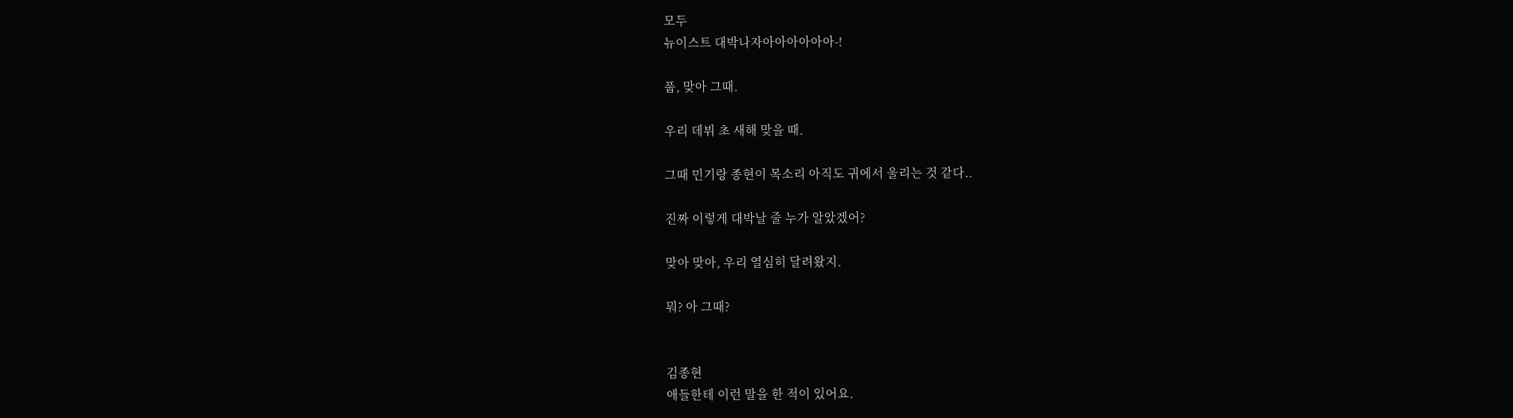모두
뉴이스트 대박나자아아아아아아-!

풉, 맞아 그때.

우리 데뷔 초 새해 맞을 때.

그때 민기랑 종현이 목소리 아직도 귀에서 울리는 것 같다..

진짜 이렇게 대박날 줄 누가 알았겠어?

맞아 맞아, 우리 열심히 달려왔지.

뭐? 아 그때?


김종현
애들한테 이런 말을 한 적이 있어요.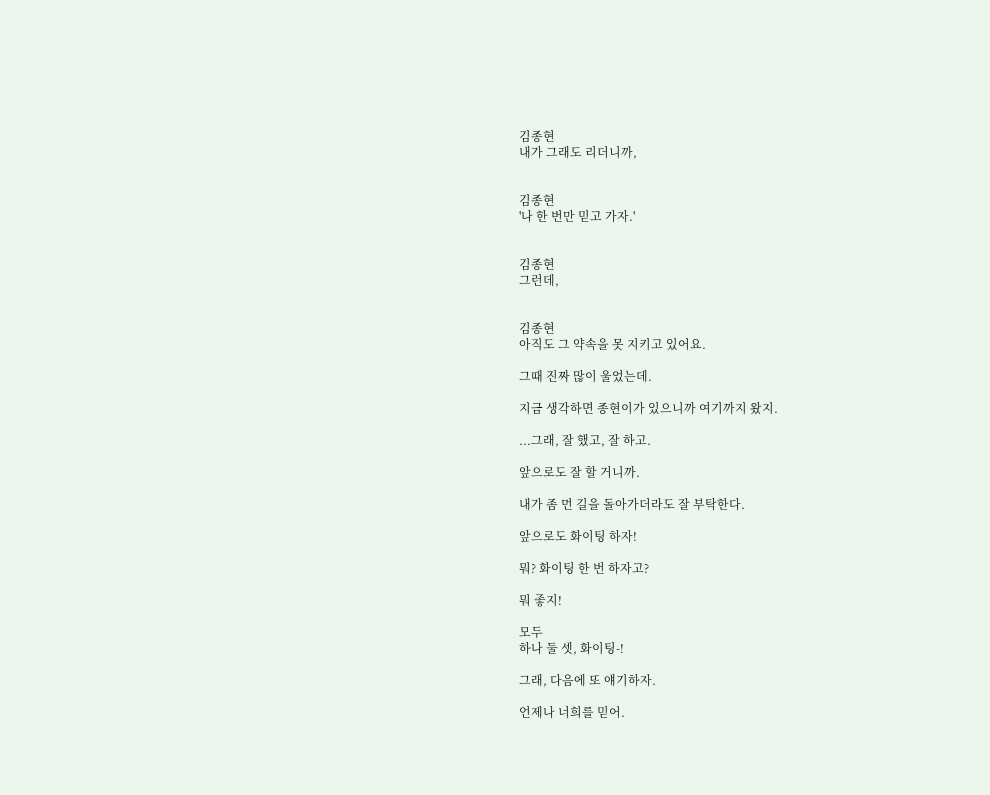김종현
내가 그래도 리더니까,


김종현
'나 한 번만 믿고 가자.'


김종현
그런데,


김종현
아직도 그 약속을 못 지키고 있어요.

그때 진짜 많이 울었는데.

지금 생각하면 종현이가 있으니까 여기까지 왔지.

...그래, 잘 했고, 잘 하고.

앞으로도 잘 할 거니까.

내가 좀 먼 길을 돌아가더라도 잘 부탁한다.

앞으로도 화이팅 하자!

뭐? 화이팅 한 번 하자고?

뭐 좋지!

모두
하나 둘 셋, 화이팅-!

그래, 다음에 또 얘기하자.

언제나 너희를 믿어.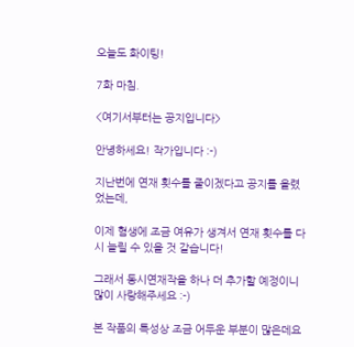오늘도 화이팅!

7화 마침.

<여기서부터는 공지입니다>

안녕하세요! 작가입니다 :-)

지난번에 연재 횟수를 줄이겠다고 공지를 올렸었는데,

이제 혐생에 조금 여유가 생겨서 연재 횟수를 다시 늘릴 수 있을 것 같습니다!

그래서 동시연재작을 하나 더 추가할 예정이니 많이 사랑해주세요 :-)

본 작품의 특성상 조금 어두운 부분이 많은데요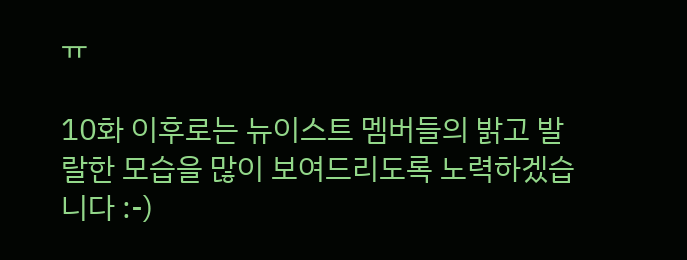ㅠ

10화 이후로는 뉴이스트 멤버들의 밝고 발랄한 모습을 많이 보여드리도록 노력하겠습니다 :-)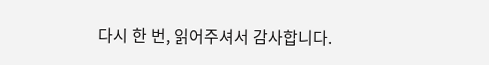다시 한 번, 읽어주셔서 감사합니다.